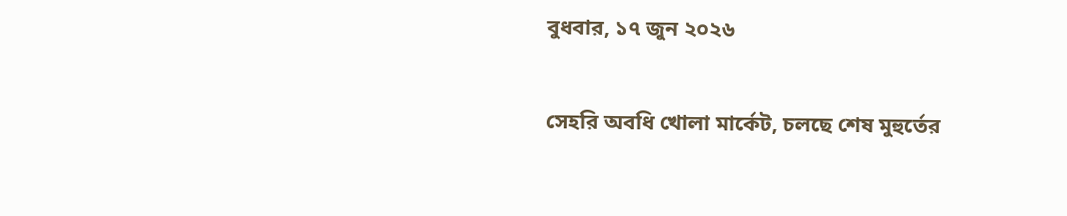বুধবার, ১৭ জুন ২০২৬

সেহরি অবধি খোলা মার্কেট, চলছে শেষ মুহুর্তের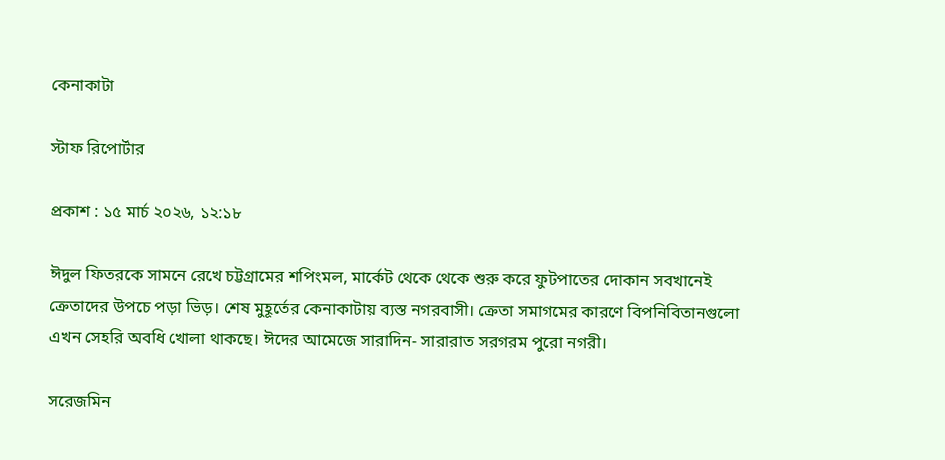কেনাকাটা

স্টাফ রিপোর্টার

প্রকাশ : ১৫ মার্চ ২০২৬, ১২:১৮

ঈদুল ফিতরকে সামনে রেখে চট্টগ্রামের শপিংমল, মার্কেট থেকে থেকে শুরু করে ফুটপাতের দোকান সবখানেই ক্রেতাদের উপচে পড়া ভিড়। শেষ মুহূর্তের কেনাকাটায় ব্যস্ত নগরবাসী। ক্রেতা সমাগমের কারণে বিপনিবিতানগুলো এখন সেহরি অবধি খোলা থাকছে। ঈদের আমেজে সারাদিন- সারারাত সরগরম পুরো নগরী।

সরেজমিন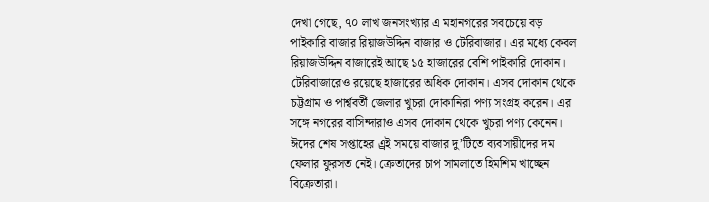দেখা গেছে, ৭০ লাখ জনসংখ্যার এ মহানগরের সবচেয়ে বড় পাইকারি বাজার রিয়াজউদ্দিন বাজার ও টেরিবাজার। এর মধ্যে কেবল রিয়াজউদ্দিন বাজারেই আছে ১৫ হাজারের বেশি পাইকারি দোকান। টেরিবাজারেও রয়েছে হাজারের অধিক দোকান। এসব দোকান থেকে চট্টগ্রাম ও পার্শ্ববর্তী জেলার খুচরা দোকানিরা পণ্য সংগ্রহ করেন। এর সঙ্গে নগরের বাসিন্দারাও এসব দোকান থেকে খুচরা পণ্য কেনেন। ঈদের শেষ সপ্তাহের এ্রই সময়ে বাজার দু’টিতে ব্যবসায়ীদের দম ফেলার ফুরসত নেই। ক্রেতাদের চাপ সামলাতে হিমশিম খাচ্ছেন বিক্রেতারা।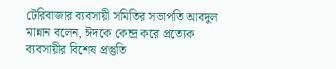টেরিবাজার ব্যবসায়ী সমিতির সভাপতি আবদুল মান্নান বলেন, ঈদকে কেন্দ্র করে প্রত্যেক ব্যবসায়ীর বিশেষ প্রস্তুতি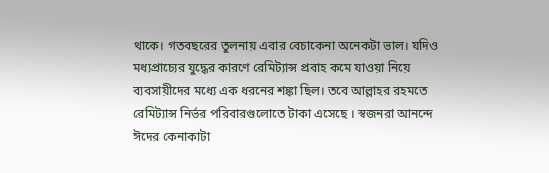থাকে। গতবছরের তুলনায় এবার বেচাকেনা অনেকটা ভাল। যদিও মধ্যপ্রাচ্যের যুদ্ধের কারণে রেমিট্যান্স প্রবাহ কমে যাওয়া নিয়ে ব্যবসায়ীদের মধ্যে এক ধরনের শঙ্কা ছিল। তবে আল্লাহর রহমতে রেমিট্যান্স নির্ভর পরিবারগুলোতে টাকা এসেছে । স্বজনরা আনন্দে ঈদের কেনাকাটা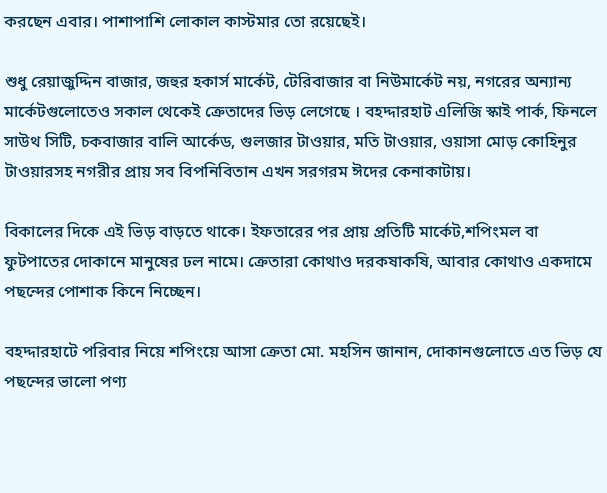করছেন এবার। পাশাপাশি লোকাল কাস্টমার তো রয়েছেই।

শুধু রেয়াজুদ্দিন বাজার, জহুর হকার্স মার্কেট, টেরিবাজার বা নিউমার্কেট নয়, নগরের অন্যান্য মার্কেটগুলোতেও সকাল থেকেই ক্রেতাদের ভিড় লেগেছে । বহদ্দারহাট এলিজি স্কাই পার্ক, ফিনলে সাউথ সিটি, চকবাজার বালি আর্কেড, গুলজার টাওয়ার, মতি টাওয়ার, ওয়াসা মোড় কোহিনুর টাওয়ারসহ নগরীর প্রায় সব বিপনিবিতান এখন সরগরম ঈদের কেনাকাটায়।

বিকালের দিকে এই ভিড় বাড়তে থাকে। ইফতারের পর প্রায় প্রতিটি মার্কেট,শপিংমল বা ফুটপাতের দোকানে মানুষের ঢল নামে। ক্রেতারা কোথাও দরকষাকষি, আবার কোথাও একদামে পছন্দের পোশাক কিনে নিচ্ছেন।

বহদ্দারহাটে পরিবার নিয়ে শপিংয়ে আসা ক্রেতা মো. মহসিন জানান, দোকানগুলোতে এত ভিড় যে পছন্দের ভালো পণ্য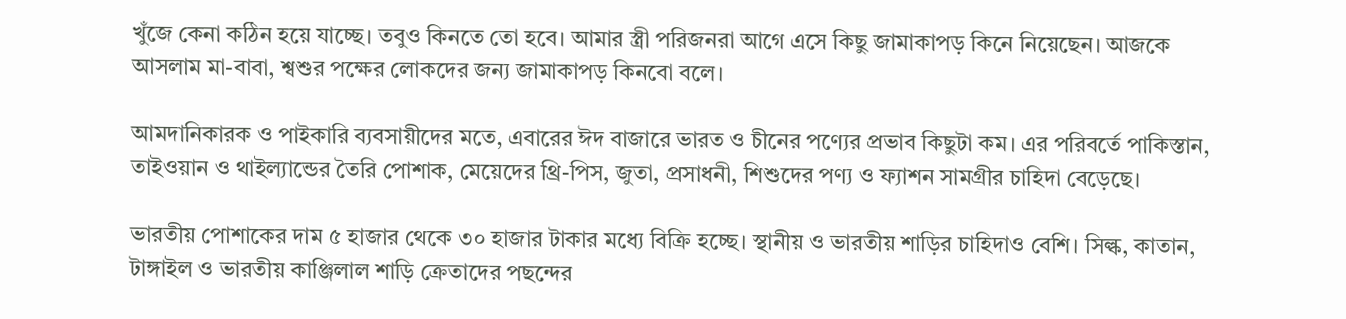খুঁজে কেনা কঠিন হয়ে যাচ্ছে। তবুও কিনতে তো হবে। আমার স্ত্রী পরিজনরা আগে এসে কিছু জামাকাপড় কিনে নিয়েছেন। আজকে আসলাম মা-বাবা, শ্বশুর পক্ষের লোকদের জন্য জামাকাপড় কিনবো বলে।

আমদানিকারক ও পাইকারি ব্যবসায়ীদের মতে, এবারের ঈদ বাজারে ভারত ও চীনের পণ্যের প্রভাব কিছুটা কম। এর পরিবর্তে পাকিস্তান, তাইওয়ান ও থাইল্যান্ডের তৈরি পোশাক, মেয়েদের থ্রি-পিস, জুতা, প্রসাধনী, শিশুদের পণ্য ও ফ্যাশন সামগ্রীর চাহিদা বেড়েছে।

ভারতীয় পোশাকের দাম ৫ হাজার থেকে ৩০ হাজার টাকার মধ্যে বিক্রি হচ্ছে। স্থানীয় ও ভারতীয় শাড়ির চাহিদাও বেশি। সিল্ক, কাতান, টাঙ্গাইল ও ভারতীয় কাঞ্জিলাল শাড়ি ক্রেতাদের পছন্দের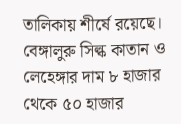তালিকায় শীর্ষে রয়েছে। বেঙ্গালুরু সিল্ক কাতান ও লেহেঙ্গার দাম ৮ হাজার থেকে ৫০ হাজার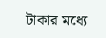টাকার মধ্যে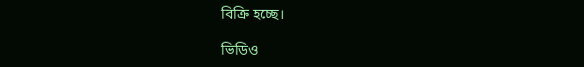বিক্রি হচ্ছে।

ভিডিও